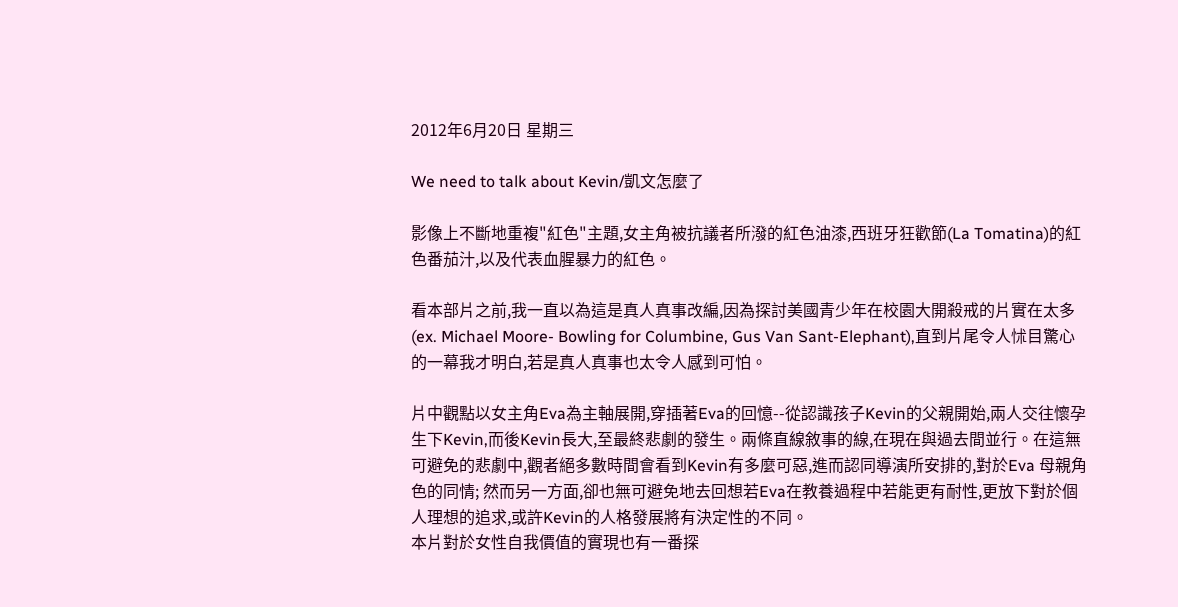2012年6月20日 星期三

We need to talk about Kevin/凱文怎麼了

影像上不斷地重複"紅色"主題,女主角被抗議者所潑的紅色油漆,西班牙狂歡節(La Tomatina)的紅色番茄汁,以及代表血腥暴力的紅色。

看本部片之前,我一直以為這是真人真事改編,因為探討美國青少年在校園大開殺戒的片實在太多(ex. Michael Moore- Bowling for Columbine, Gus Van Sant-Elephant),直到片尾令人怵目驚心的一幕我才明白,若是真人真事也太令人感到可怕。

片中觀點以女主角Eva為主軸展開,穿插著Eva的回憶--從認識孩子Kevin的父親開始,兩人交往懷孕生下Kevin,而後Kevin長大,至最終悲劇的發生。兩條直線敘事的線,在現在與過去間並行。在這無可避免的悲劇中,觀者絕多數時間會看到Kevin有多麼可惡,進而認同導演所安排的,對於Eva 母親角色的同情; 然而另一方面,卻也無可避免地去回想若Eva在教養過程中若能更有耐性,更放下對於個人理想的追求,或許Kevin的人格發展將有決定性的不同。
本片對於女性自我價值的實現也有一番探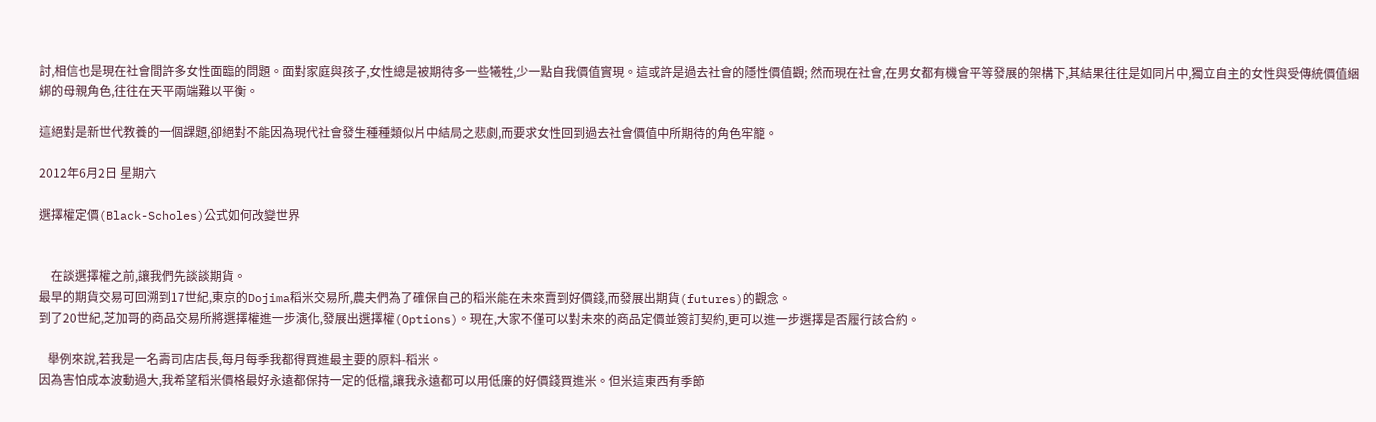討,相信也是現在社會間許多女性面臨的問題。面對家庭與孩子,女性總是被期待多一些犧牲,少一點自我價值實現。這或許是過去社會的隱性價值觀; 然而現在社會,在男女都有機會平等發展的架構下,其結果往往是如同片中,獨立自主的女性與受傳統價值綑綁的母親角色,往往在天平兩端難以平衡。

這絕對是新世代教養的一個課題,卻絕對不能因為現代社會發生種種類似片中結局之悲劇,而要求女性回到過去社會價值中所期待的角色牢籠。

2012年6月2日 星期六

選擇權定價(Black-Scholes)公式如何改變世界


    在談選擇權之前,讓我們先談談期貨。
最早的期貨交易可回溯到17世紀,東京的Dojima稻米交易所,農夫們為了確保自己的稻米能在未來賣到好價錢,而發展出期貨(futures)的觀念。
到了20世紀,芝加哥的商品交易所將選擇權進一步演化,發展出選擇權(Options)。現在,大家不僅可以對未來的商品定價並簽訂契約,更可以進一步選擇是否履行該合約。

   舉例來說,若我是一名壽司店店長,每月每季我都得買進最主要的原料-稻米。
因為害怕成本波動過大,我希望稻米價格最好永遠都保持一定的低檔,讓我永遠都可以用低廉的好價錢買進米。但米這東西有季節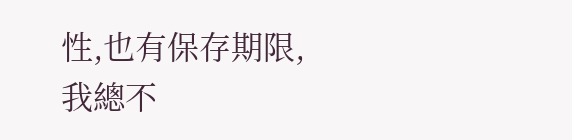性,也有保存期限,我總不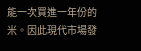能一次買進一年份的米。因此現代市場發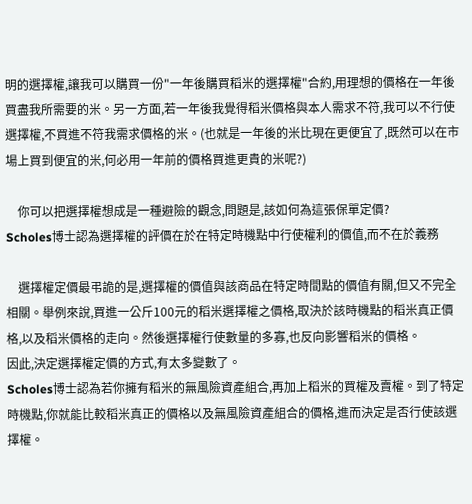明的選擇權,讓我可以購買一份"一年後購買稻米的選擇權"合約,用理想的價格在一年後買盡我所需要的米。另一方面,若一年後我覺得稻米價格與本人需求不符,我可以不行使選擇權,不買進不符我需求價格的米。(也就是一年後的米比現在更便宜了,既然可以在市場上買到便宜的米,何必用一年前的價格買進更貴的米呢?)

    你可以把選擇權想成是一種避險的觀念,問題是,該如何為這張保單定價?
Scholes博士認為選擇權的評價在於在特定時機點中行使權利的價值,而不在於義務

    選擇權定價最弔詭的是,選擇權的價值與該商品在特定時間點的價值有關,但又不完全相關。舉例來說,買進一公斤100元的稻米選擇權之價格,取決於該時機點的稻米真正價格,以及稻米價格的走向。然後選擇權行使數量的多寡,也反向影響稻米的價格。
因此,決定選擇權定價的方式,有太多變數了。
Scholes博士認為若你擁有稻米的無風險資產組合,再加上稻米的買權及賣權。到了特定時機點,你就能比較稻米真正的價格以及無風險資產組合的價格,進而決定是否行使該選擇權。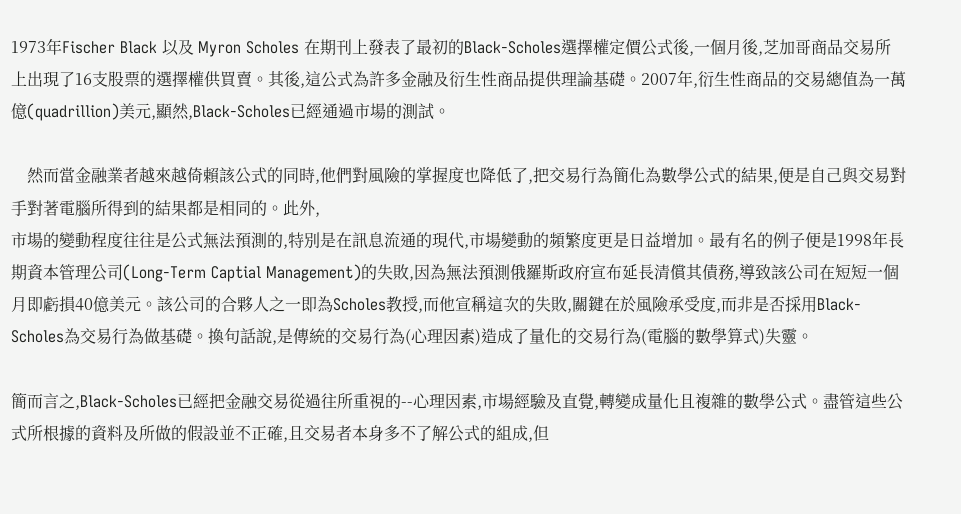1973年Fischer Black 以及 Myron Scholes 在期刊上發表了最初的Black-Scholes選擇權定價公式後,一個月後,芝加哥商品交易所上出現了16支股票的選擇權供買賣。其後,這公式為許多金融及衍生性商品提供理論基礎。2007年,衍生性商品的交易總值為一萬億(quadrillion)美元,顯然,Black-Scholes已經通過市場的測試。

    然而當金融業者越來越倚賴該公式的同時,他們對風險的掌握度也降低了,把交易行為簡化為數學公式的結果,便是自己與交易對手對著電腦所得到的結果都是相同的。此外,
市場的變動程度往往是公式無法預測的,特別是在訊息流通的現代,市場變動的頻繁度更是日益增加。最有名的例子便是1998年長期資本管理公司(Long-Term Captial Management)的失敗,因為無法預測俄羅斯政府宣布延長清償其債務,導致該公司在短短一個月即虧損40億美元。該公司的合夥人之一即為Scholes教授,而他宣稱這次的失敗,關鍵在於風險承受度,而非是否採用Black-Scholes為交易行為做基礎。換句話說,是傳統的交易行為(心理因素)造成了量化的交易行為(電腦的數學算式)失靈。

簡而言之,Black-Scholes已經把金融交易從過往所重視的--心理因素,市場經驗及直覺,轉變成量化且複雜的數學公式。盡管這些公式所根據的資料及所做的假設並不正確,且交易者本身多不了解公式的組成,但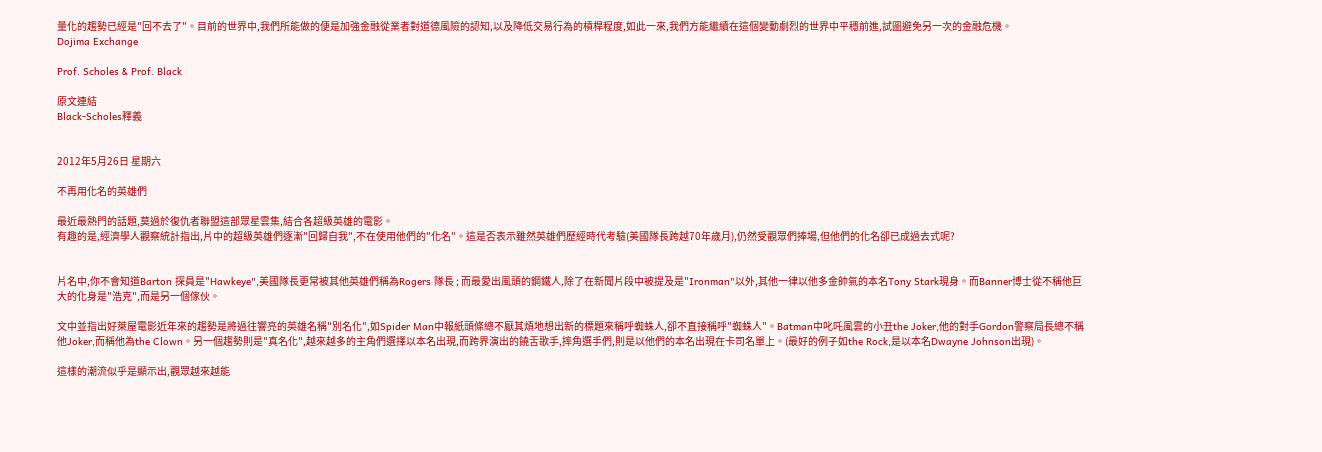量化的趨勢已經是"回不去了"。目前的世界中,我們所能做的便是加強金融從業者對道德風險的認知,以及降低交易行為的槓桿程度,如此一來,我們方能繼續在這個變動劇烈的世界中平穩前進,試圖避免另一次的金融危機。
Dojima Exchange

Prof. Scholes & Prof. Black

原文連結
Black-Scholes釋義


2012年5月26日 星期六

不再用化名的英雄們

最近最熱門的話題,莫過於復仇者聯盟這部眾星雲集,結合各超級英雄的電影。
有趣的是,經濟學人觀察統計指出,片中的超級英雄們逐漸"回歸自我",不在使用他們的"化名"。這是否表示雖然英雄們歷經時代考驗(美國隊長跨越70年歲月),仍然受觀眾們捧場,但他們的化名卻已成過去式呢?


片名中,你不會知道Barton 探員是"Hawkeye",美國隊長更常被其他英雄們稱為Rogers 隊長 ; 而最愛出風頭的鋼鐵人,除了在新聞片段中被提及是"Ironman"以外,其他一律以他多金帥氣的本名Tony Stark現身。而Banner博士從不稱他巨大的化身是"浩克",而是另一個傢伙。

文中並指出好萊屋電影近年來的趨勢是將過往響亮的英雄名稱"別名化",如Spider Man中報紙頭條總不厭其煩地想出新的標題來稱呼蜘蛛人,卻不直接稱呼"蜘蛛人"。Batman中叱吒風雲的小丑the Joker,他的對手Gordon警察局長總不稱他Joker,而稱他為the Clown。另一個趨勢則是"真名化",越來越多的主角們選擇以本名出現,而跨界演出的饒舌歌手,摔角選手們,則是以他們的本名出現在卡司名單上。(最好的例子如the Rock,是以本名Dwayne Johnson出現)。

這樣的潮流似乎是顯示出,觀眾越來越能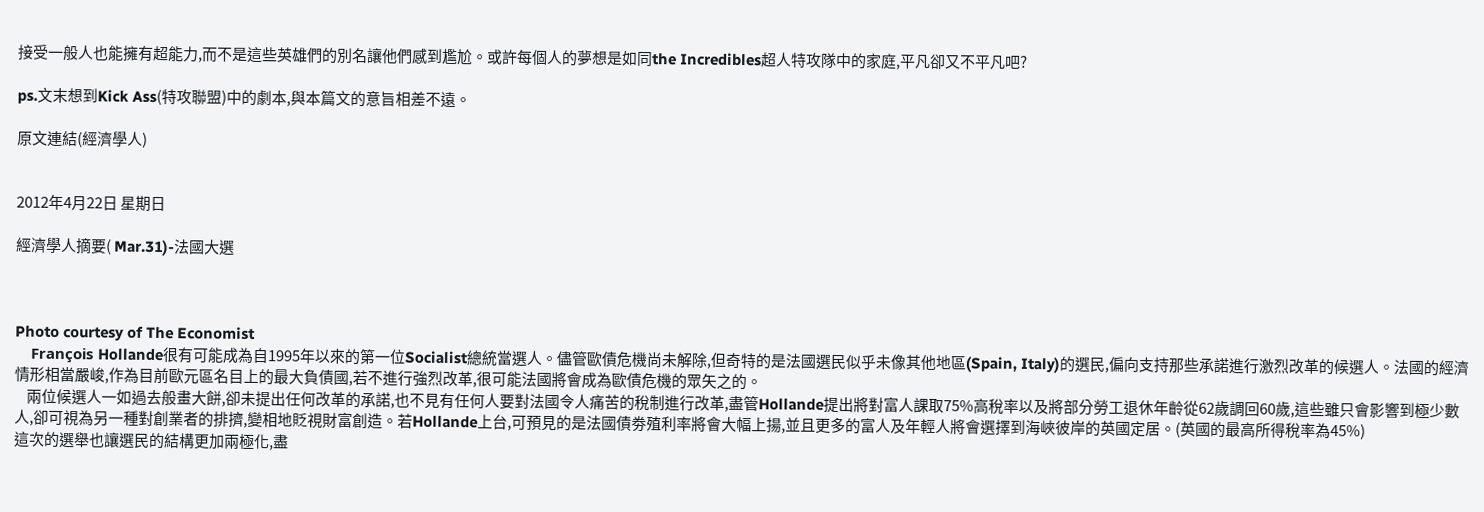接受一般人也能擁有超能力,而不是這些英雄們的別名讓他們感到尷尬。或許每個人的夢想是如同the Incredibles超人特攻隊中的家庭,平凡卻又不平凡吧?

ps.文末想到Kick Ass(特攻聯盟)中的劇本,與本篇文的意旨相差不遠。

原文連結(經濟學人)


2012年4月22日 星期日

經濟學人摘要( Mar.31)-法國大選



Photo courtesy of The Economist
    François Hollande很有可能成為自1995年以來的第一位Socialist總統當選人。儘管歐債危機尚未解除,但奇特的是法國選民似乎未像其他地區(Spain, Italy)的選民,偏向支持那些承諾進行激烈改革的候選人。法國的經濟情形相當嚴峻,作為目前歐元區名目上的最大負債國,若不進行強烈改革,很可能法國將會成為歐債危機的眾矢之的。
    兩位候選人一如過去般畫大餅,卻未提出任何改革的承諾,也不見有任何人要對法國令人痛苦的稅制進行改革,盡管Hollande提出將對富人課取75%高稅率以及將部分勞工退休年齡從62歲調回60歲,這些雖只會影響到極少數人,卻可視為另一種對創業者的排擠,變相地貶視財富創造。若Hollande上台,可預見的是法國債劵殖利率將會大幅上揚,並且更多的富人及年輕人將會選擇到海峽彼岸的英國定居。(英國的最高所得稅率為45%)
這次的選舉也讓選民的結構更加兩極化,盡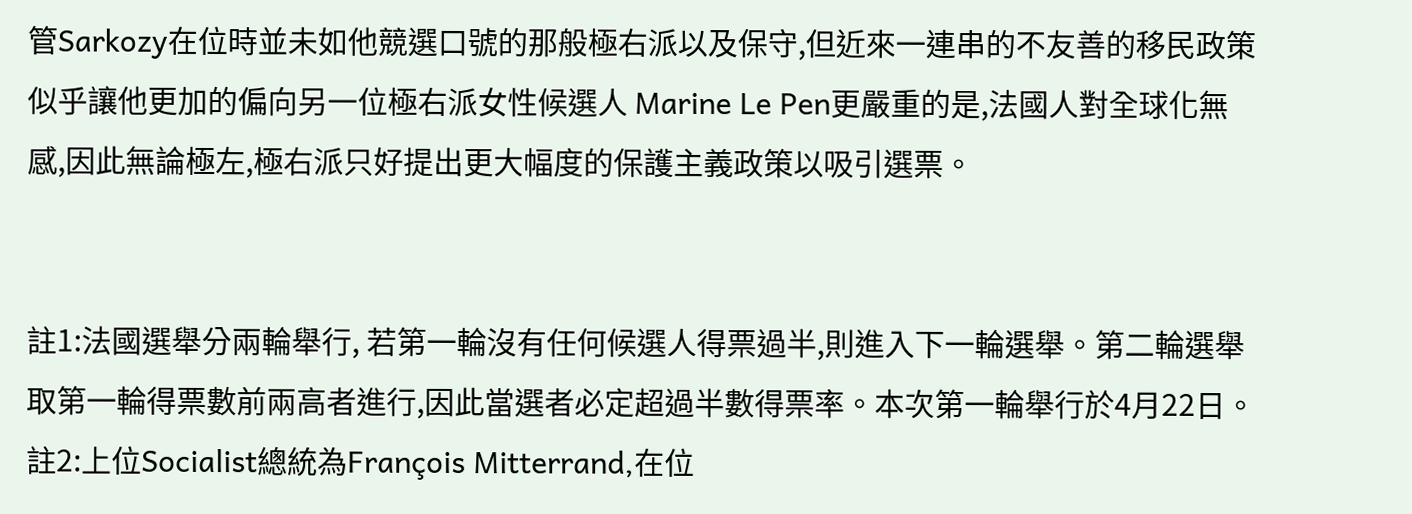管Sarkozy在位時並未如他競選口號的那般極右派以及保守,但近來一連串的不友善的移民政策似乎讓他更加的偏向另一位極右派女性候選人 Marine Le Pen更嚴重的是,法國人對全球化無感,因此無論極左,極右派只好提出更大幅度的保護主義政策以吸引選票。


註1:法國選舉分兩輪舉行, 若第一輪沒有任何候選人得票過半,則進入下一輪選舉。第二輪選舉取第一輪得票數前兩高者進行,因此當選者必定超過半數得票率。本次第一輪舉行於4月22日。
註2:上位Socialist總統為François Mitterrand,在位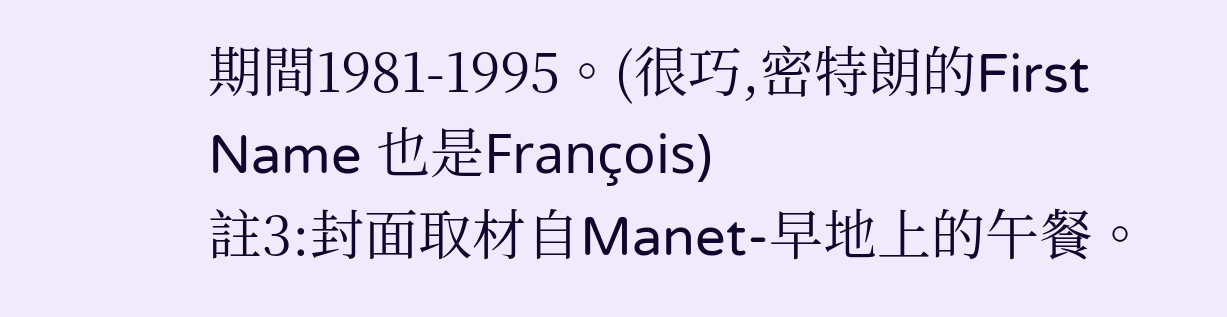期間1981-1995。(很巧,密特朗的First Name 也是François)
註3:封面取材自Manet-早地上的午餐。